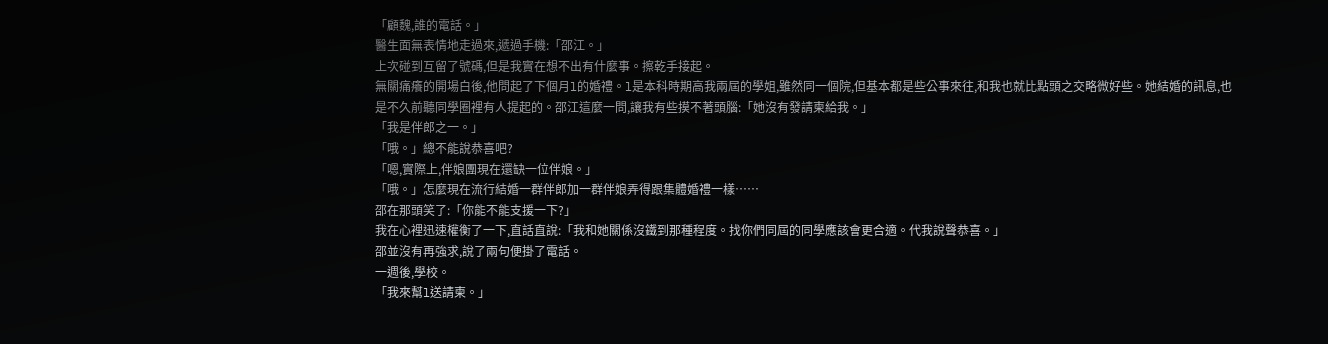「顧魏,誰的電話。」
醫生面無表情地走過來,遞過手機:「邵江。」
上次碰到互留了號碼,但是我實在想不出有什麼事。擦乾手接起。
無關痛癢的開場白後,他問起了下個月l的婚禮。l是本科時期高我兩屆的學姐,雖然同一個院,但基本都是些公事來往,和我也就比點頭之交略微好些。她結婚的訊息,也是不久前聽同學圈裡有人提起的。邵江這麼一問,讓我有些摸不著頭腦:「她沒有發請柬給我。」
「我是伴郎之一。」
「哦。」總不能說恭喜吧?
「嗯,實際上,伴娘團現在還缺一位伴娘。」
「哦。」怎麼現在流行結婚一群伴郎加一群伴娘弄得跟集體婚禮一樣……
邵在那頭笑了:「你能不能支援一下?」
我在心裡迅速權衡了一下,直話直說:「我和她關係沒鐵到那種程度。找你們同屆的同學應該會更合適。代我說聲恭喜。」
邵並沒有再強求,說了兩句便掛了電話。
一週後,學校。
「我來幫l送請柬。」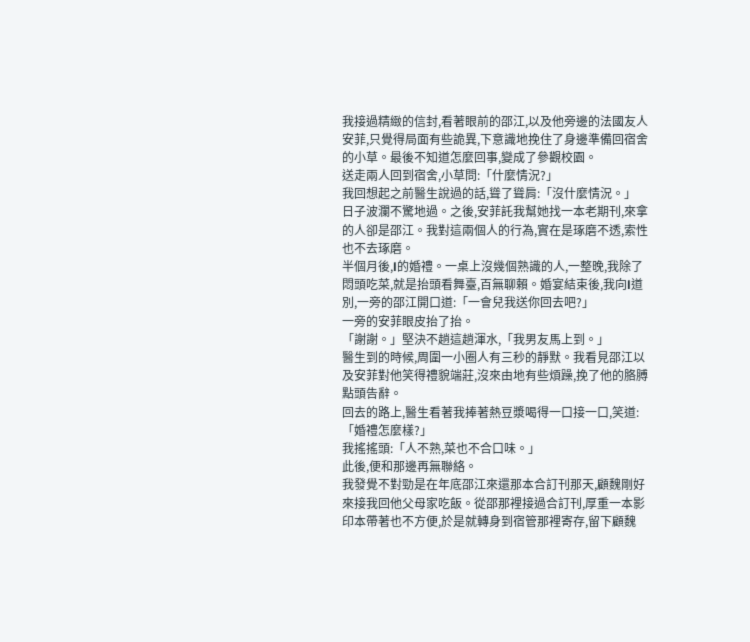我接過精緻的信封,看著眼前的邵江,以及他旁邊的法國友人安菲,只覺得局面有些詭異,下意識地挽住了身邊準備回宿舍的小草。最後不知道怎麼回事,變成了參觀校園。
送走兩人回到宿舍,小草問:「什麼情況?」
我回想起之前醫生說過的話,聳了聳肩:「沒什麼情況。」
日子波瀾不驚地過。之後,安菲託我幫她找一本老期刊,來拿的人卻是邵江。我對這兩個人的行為,實在是琢磨不透,索性也不去琢磨。
半個月後,l的婚禮。一桌上沒幾個熟識的人,一整晚,我除了悶頭吃菜,就是抬頭看舞臺,百無聊賴。婚宴結束後,我向l道別,一旁的邵江開口道:「一會兒我送你回去吧?」
一旁的安菲眼皮抬了抬。
「謝謝。」堅決不趟這趟渾水,「我男友馬上到。」
醫生到的時候,周圍一小圈人有三秒的靜默。我看見邵江以及安菲對他笑得禮貌端莊,沒來由地有些煩躁,挽了他的胳膊點頭告辭。
回去的路上,醫生看著我捧著熱豆漿喝得一口接一口,笑道:「婚禮怎麼樣?」
我搖搖頭:「人不熟,菜也不合口味。」
此後,便和那邊再無聯絡。
我發覺不對勁是在年底邵江來還那本合訂刊那天,顧魏剛好來接我回他父母家吃飯。從邵那裡接過合訂刊,厚重一本影印本帶著也不方便,於是就轉身到宿管那裡寄存,留下顧魏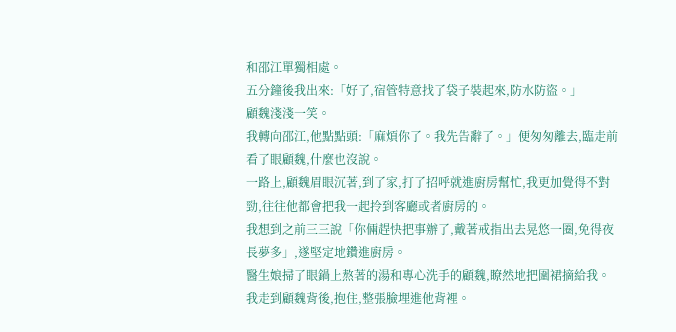和邵江單獨相處。
五分鐘後我出來:「好了,宿管特意找了袋子裝起來,防水防盜。」
顧魏淺淺一笑。
我轉向邵江,他點點頭:「麻煩你了。我先告辭了。」便匆匆離去,臨走前看了眼顧魏,什麼也沒說。
一路上,顧魏眉眼沉著,到了家,打了招呼就進廚房幫忙,我更加覺得不對勁,往往他都會把我一起拎到客廳或者廚房的。
我想到之前三三說「你倆趕快把事辦了,戴著戒指出去晃悠一圈,免得夜長夢多」,遂堅定地鑽進廚房。
醫生娘掃了眼鍋上熬著的湯和專心洗手的顧魏,瞭然地把圍裙摘給我。
我走到顧魏背後,抱住,整張臉埋進他背裡。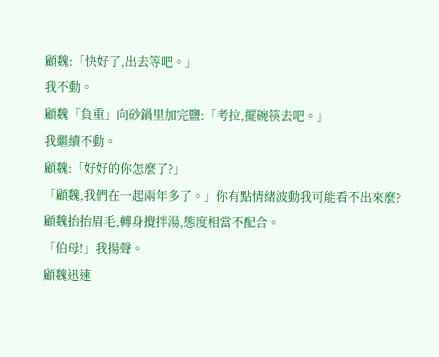顧魏:「快好了,出去等吧。」
我不動。
顧魏「負重」向砂鍋里加完鹽:「考拉,擺碗筷去吧。」
我繼續不動。
顧魏:「好好的你怎麼了?」
「顧魏,我們在一起兩年多了。」你有點情緒波動我可能看不出來麼?
顧魏抬抬眉毛,轉身攪拌湯,態度相當不配合。
「伯母!」我揚聲。
顧魏迅速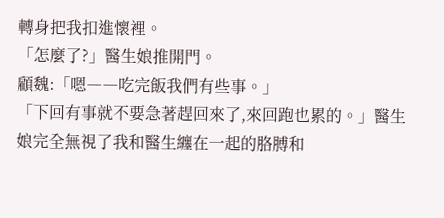轉身把我扣進懷裡。
「怎麼了?」醫生娘推開門。
顧魏:「嗯――吃完飯我們有些事。」
「下回有事就不要急著趕回來了,來回跑也累的。」醫生娘完全無視了我和醫生纏在一起的胳膊和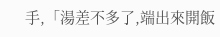手,「湯差不多了,端出來開飯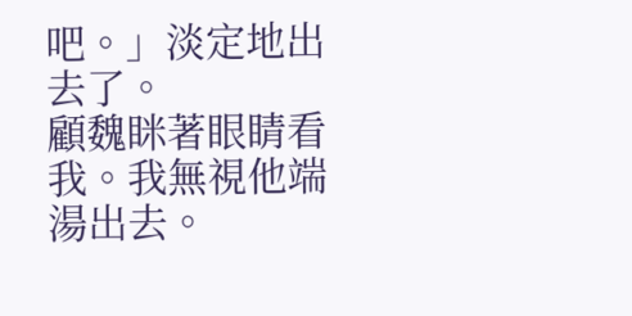吧。」淡定地出去了。
顧魏眯著眼睛看我。我無視他端湯出去。